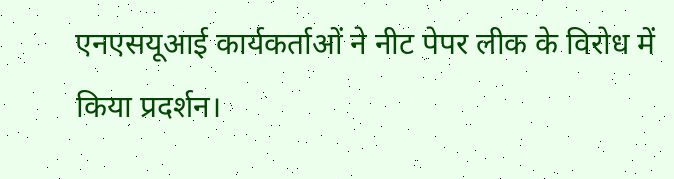एनएसयूआई कार्यकर्ताओं ने नीट पेपर लीक के विरोध में किया प्रदर्शन।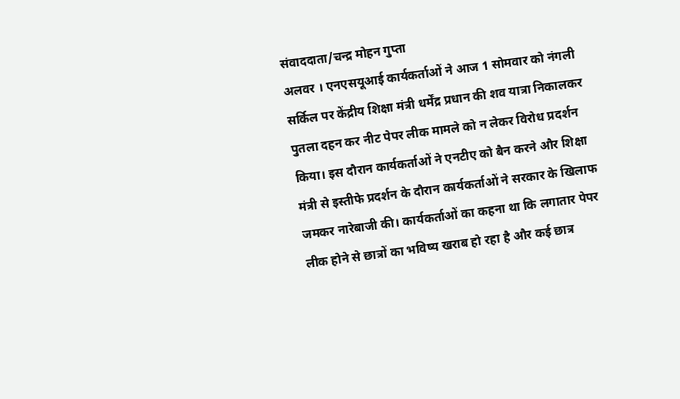संवाददाता/चन्द्र मोहन गुप्ता
अलवर । एनएसयूआई कार्यकर्ताओं ने आज 1 सोमवार को नंगली सर्किल पर केंद्रीय शिक्षा मंत्री धर्मेंद्र प्रधान की शव यात्रा निकालकर पुतला दहन कर नीट पेपर लीक मामले को न लेकर विरोध प्रदर्शन किया। इस दौरान कार्यकर्ताओं ने एनटीए को बैन करने और शिक्षा मंत्री से इस्तीफे प्रदर्शन के दौरान कार्यकर्ताओं ने सरकार के खिलाफ जमकर नारेबाजी की। कार्यकर्ताओं का कहना था कि लगातार पेपर लीक होने से छात्रों का भविष्य खराब हो रहा है और कई छात्र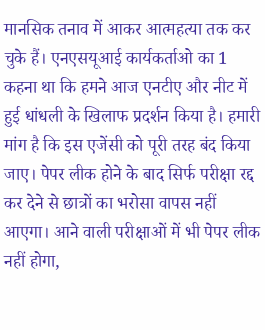मानसिक तनाव में आकर आत्महत्या तक कर चुके हैं। एनएसयूआई कार्यकर्ताओ का 1 कहना था कि हमने आज एनटीए और नीट में हुई धांधली के खिलाफ प्रदर्शन किया है। हमारी मांग है कि इस एजेंसी को पूरी तरह बंद किया जाए। पेपर लीक होने के बाद सिर्फ परीक्षा रद्द कर देने से छात्रों का भरोसा वापस नहीं आएगा। आने वाली परीक्षाओं में भी पेपर लीक नहीं होगा,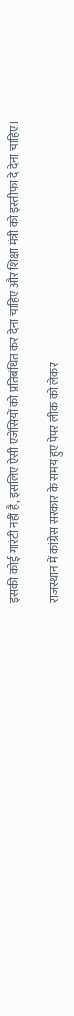इसकी कोई गारंटी नहीं है, इसलिए ऐसी एजेंसियों को प्रतिबंधित कर देना चाहिए और शिक्षा मंत्री को इस्तीफा दे देना चाहिए।

राजस्थान में कांग्रेस सरकार के समय हुए पेपर लीक को लेकर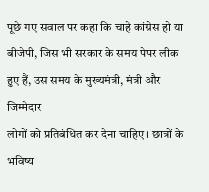पूछे गए सवाल पर कहा कि चाहे कांग्रेस हो या बीजेपी, जिस भी सरकार के समय पेपर लीक हुए हैं, उस समय के मुख्यमंत्री, मंत्री और जिम्मेदार
लोगों को प्रतिबंधित कर देना चाहिए। छात्रों के भविष्य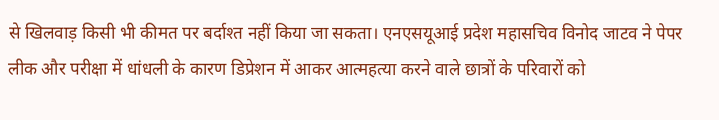से खिलवाड़ किसी भी कीमत पर बर्दाश्त नहीं किया जा सकता। एनएसयूआई प्रदेश महासचिव विनोद जाटव ने पेपर लीक और परीक्षा में धांधली के कारण डिप्रेशन में आकर आत्महत्या करने वाले छात्रों के परिवारों को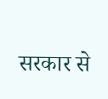सरकार से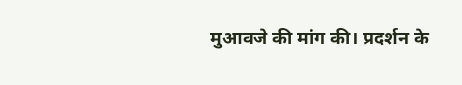मुआवजे की मांग की। प्रदर्शन के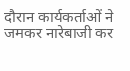दौरान कार्यकर्ताओं ने जमकर नारेबाजी कर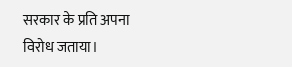सरकार के प्रति अपना विरोध जताया।